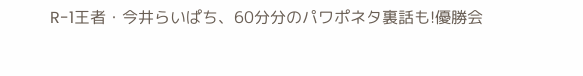R-1王者・今井らいぱち、60分分のパワポネタ裏話も!優勝会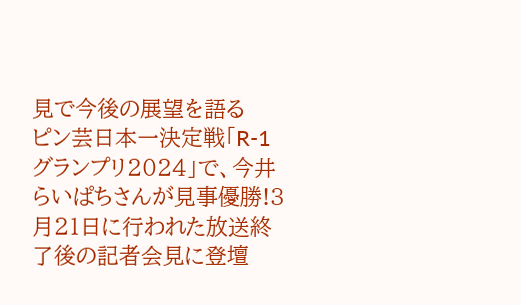見で今後の展望を語る
ピン芸日本一決定戦「R-1グランプリ2024」で、今井らいぱちさんが見事優勝!3月21日に行われた放送終了後の記者会見に登壇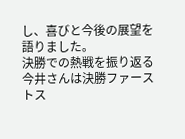し、喜びと今後の展望を語りました。
決勝での熱戦を振り返る
今井さんは決勝ファーストス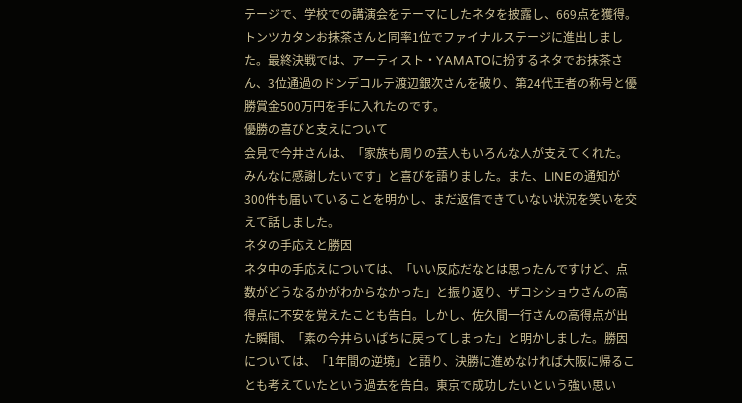テージで、学校での講演会をテーマにしたネタを披露し、669点を獲得。トンツカタンお抹茶さんと同率1位でファイナルステージに進出しました。最終決戦では、アーティスト・YAMATOに扮するネタでお抹茶さん、3位通過のドンデコルテ渡辺銀次さんを破り、第24代王者の称号と優勝賞金500万円を手に入れたのです。
優勝の喜びと支えについて
会見で今井さんは、「家族も周りの芸人もいろんな人が支えてくれた。みんなに感謝したいです」と喜びを語りました。また、LINEの通知が300件も届いていることを明かし、まだ返信できていない状況を笑いを交えて話しました。
ネタの手応えと勝因
ネタ中の手応えについては、「いい反応だなとは思ったんですけど、点数がどうなるかがわからなかった」と振り返り、ザコシショウさんの高得点に不安を覚えたことも告白。しかし、佐久間一行さんの高得点が出た瞬間、「素の今井らいぱちに戻ってしまった」と明かしました。勝因については、「1年間の逆境」と語り、決勝に進めなければ大阪に帰ることも考えていたという過去を告白。東京で成功したいという強い思い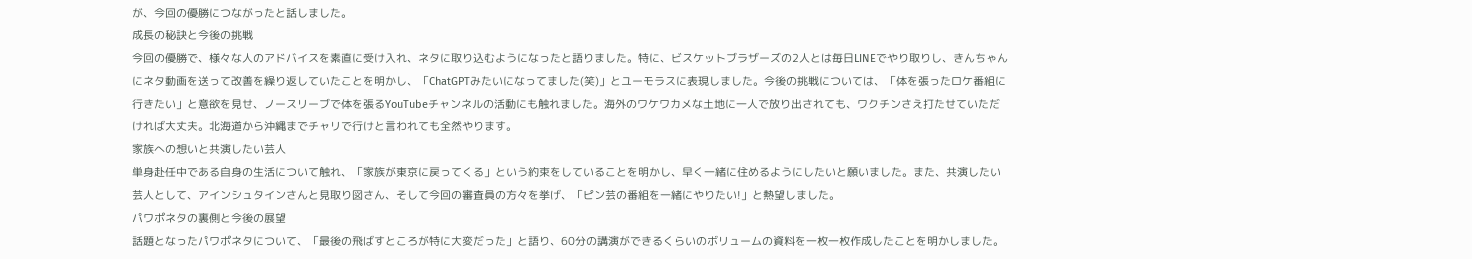が、今回の優勝につながったと話しました。
成長の秘訣と今後の挑戦
今回の優勝で、様々な人のアドバイスを素直に受け入れ、ネタに取り込むようになったと語りました。特に、ビスケットブラザーズの2人とは毎日LINEでやり取りし、きんちゃんにネタ動画を送って改善を繰り返していたことを明かし、「ChatGPTみたいになってました(笑)」とユーモラスに表現しました。今後の挑戦については、「体を張ったロケ番組に行きたい」と意欲を見せ、ノースリーブで体を張るYouTubeチャンネルの活動にも触れました。海外のワケワカメな土地に一人で放り出されても、ワクチンさえ打たせていただければ大丈夫。北海道から沖縄までチャリで行けと言われても全然やります。
家族への想いと共演したい芸人
単身赴任中である自身の生活について触れ、「家族が東京に戻ってくる」という約束をしていることを明かし、早く一緒に住めるようにしたいと願いました。また、共演したい芸人として、アインシュタインさんと見取り図さん、そして今回の審査員の方々を挙げ、「ピン芸の番組を一緒にやりたい!」と熱望しました。
パワポネタの裏側と今後の展望
話題となったパワポネタについて、「最後の飛ばすところが特に大変だった」と語り、60分の講演ができるくらいのボリュームの資料を一枚一枚作成したことを明かしました。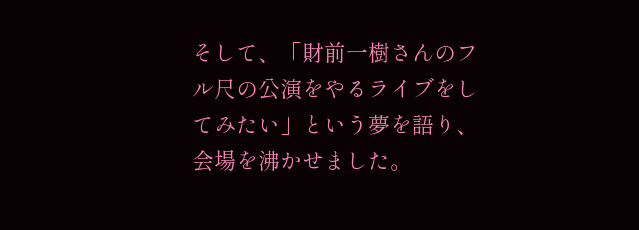そして、「財前一樹さんのフル尺の公演をやるライブをしてみたい」という夢を語り、会場を沸かせました。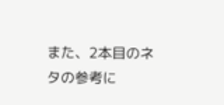また、2本目のネタの参考に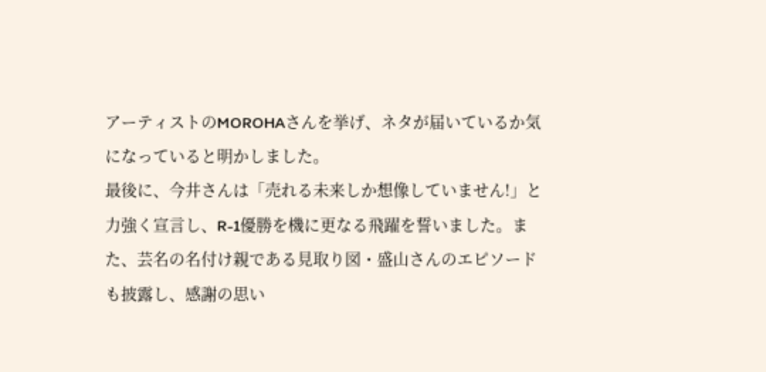アーティストのMOROHAさんを挙げ、ネタが届いているか気になっていると明かしました。
最後に、今井さんは「売れる未来しか想像していません!」と力強く宣言し、R-1優勝を機に更なる飛躍を誓いました。また、芸名の名付け親である見取り図・盛山さんのエピソードも披露し、感謝の思い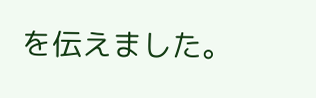を伝えました。